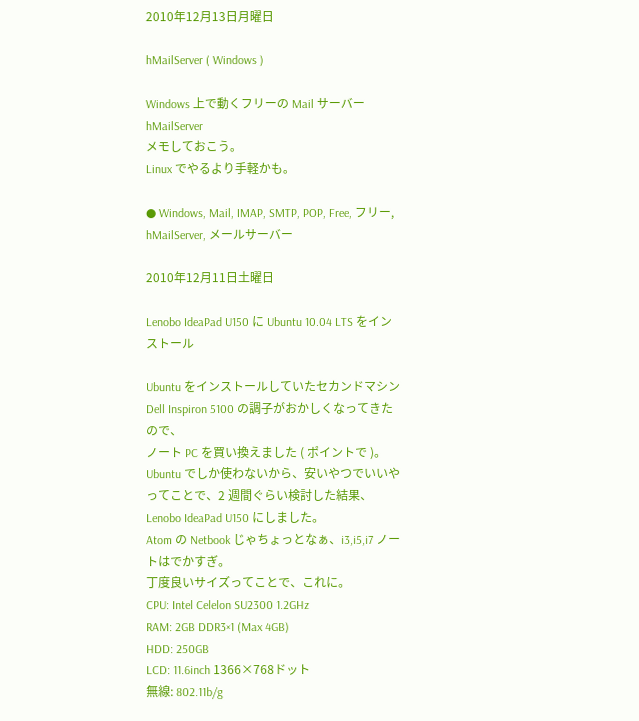2010年12月13日月曜日

hMailServer ( Windows )

Windows 上で動くフリーの Mail サーバー
hMailServer
メモしておこう。
Linux でやるより手軽かも。

● Windows, Mail, IMAP, SMTP, POP, Free, フリー, hMailServer, メールサーバー

2010年12月11日土曜日

Lenobo IdeaPad U150 に Ubuntu 10.04 LTS をインストール

Ubuntu をインストールしていたセカンドマシン Dell Inspiron 5100 の調子がおかしくなってきたので、
ノート PC を買い換えました ( ポイントで )。
Ubuntu でしか使わないから、安いやつでいいやってことで、2 週間ぐらい検討した結果、
Lenobo IdeaPad U150 にしました。
Atom の Netbook じゃちょっとなぁ、i3,i5,i7 ノートはでかすぎ。
丁度良いサイズってことで、これに。
CPU: Intel Celelon SU2300 1.2GHz
RAM: 2GB DDR3×1 (Max 4GB)
HDD: 250GB
LCD: 11.6inch 1366×768ドット
無線: 802.11b/g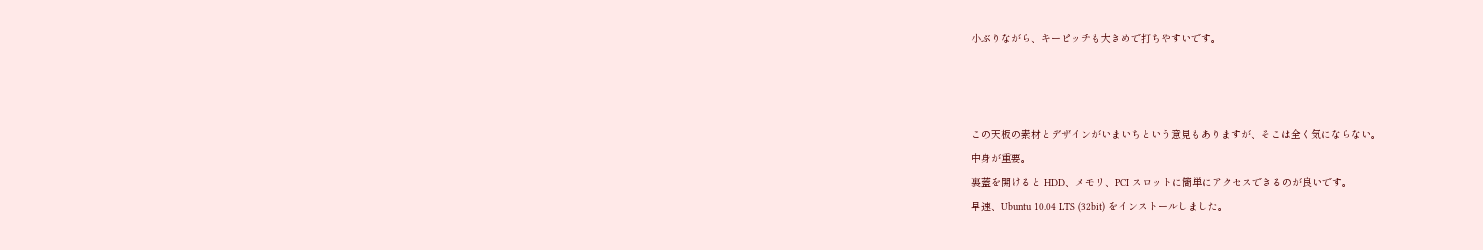小ぶりながら、キーピッチも大きめで打ちやすいです。



この天板の素材とデザインがいまいちという意見もありますが、そこは全く気にならない。
中身が重要。
裏蓋を開けると HDD、メモリ、PCI スロットに簡単にアクセスできるのが良いです。
早速、Ubuntu 10.04 LTS (32bit) をインストールしました。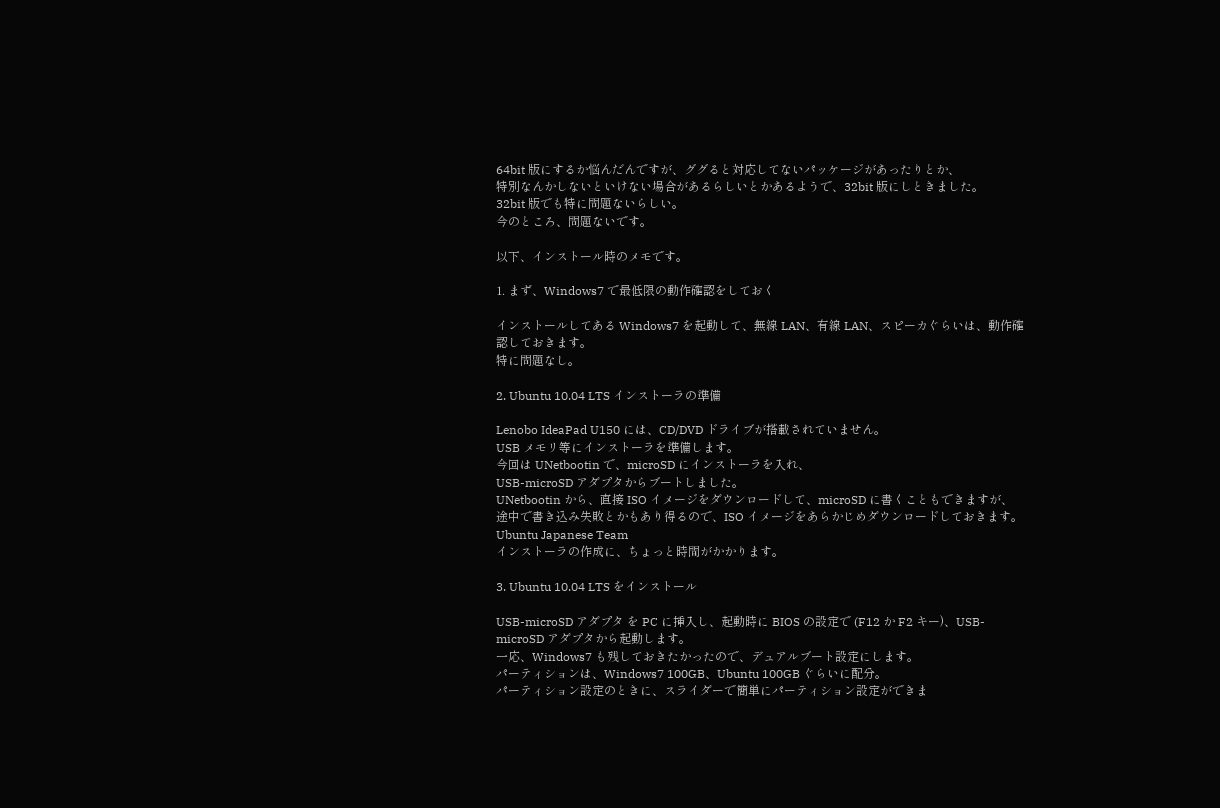64bit 版にするか悩んだんですが、ググると対応してないパッケージがあったりとか、
特別なんかしないといけない場合があるらしいとかあるようで、32bit 版にしときました。
32bit 版でも特に問題ないらしい。
今のところ、問題ないです。

以下、インストール時のメモです。

1. まず、Windows7 で最低限の動作確認をしておく

インストールしてある Windows7 を起動して、無線 LAN、有線 LAN、スピーカぐらいは、動作確認しておきます。
特に問題なし。

2. Ubuntu 10.04 LTS インストーラの準備

Lenobo IdeaPad U150 には、CD/DVD ドライブが搭載されていません。
USB メモリ等にインストーラを準備します。
今回は UNetbootin で、microSD にインストーラを入れ、
USB-microSD アダプタからブートしました。
UNetbootin から、直接 ISO イメージをダウンロードして、microSD に書くこともできますが、
途中で書き込み失敗とかもあり得るので、ISO イメージをあらかじめダウンロードしておきます。
Ubuntu Japanese Team
インストーラの作成に、ちょっと時間がかかります。

3. Ubuntu 10.04 LTS をインストール

USB-microSD アダプタ を PC に挿入し、起動時に BIOS の設定で (F12 か F2 キー)、USB-microSD アダプタから起動します。
一応、Windows7 も残しておきたかったので、デュアルブート設定にします。
パーティションは、Windows7 100GB、Ubuntu 100GB ぐらいに配分。
パーティション設定のときに、スライダーで簡単にパーティション設定ができま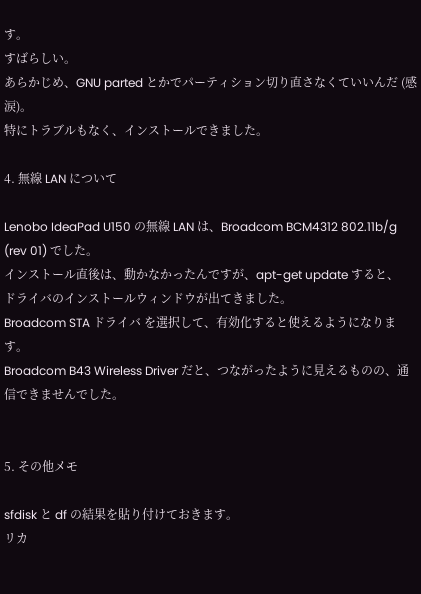す。
すばらしい。
あらかじめ、GNU parted とかでパーティション切り直さなくていいんだ (感涙)。
特にトラブルもなく、インストールできました。

4. 無線 LAN について

Lenobo IdeaPad U150 の無線 LAN は、Broadcom BCM4312 802.11b/g (rev 01) でした。
インストール直後は、動かなかったんですが、apt-get update すると、
ドライバのインストールウィンドウが出てきました。
Broadcom STA ドライバ を選択して、有効化すると使えるようになります。
Broadcom B43 Wireless Driver だと、つながったように見えるものの、通信できませんでした。


5. その他メモ

sfdisk と df の結果を貼り付けておきます。
リカ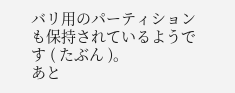バリ用のパーティションも保持されているようです ( たぶん )。
あと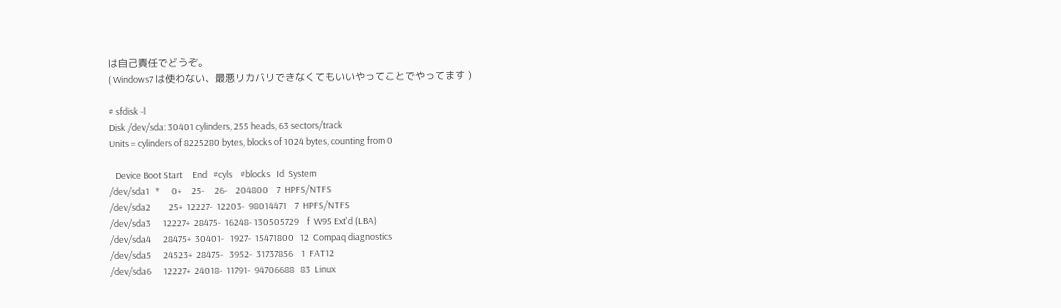は自己責任でどうぞ。
( Windows7 は使わない、最悪リカバリできなくてもいいやってことでやってます )

# sfdisk -l
Disk /dev/sda: 30401 cylinders, 255 heads, 63 sectors/track
Units = cylinders of 8225280 bytes, blocks of 1024 bytes, counting from 0

   Device Boot Start     End   #cyls    #blocks   Id  System
/dev/sda1   *      0+     25-     26-    204800    7  HPFS/NTFS
/dev/sda2         25+  12227-  12203-  98014471    7  HPFS/NTFS
/dev/sda3      12227+  28475-  16248- 130505729    f  W95 Ext'd (LBA)
/dev/sda4      28475+  30401-   1927-  15471800   12  Compaq diagnostics
/dev/sda5      24523+  28475-   3952-  31737856    1  FAT12
/dev/sda6      12227+  24018-  11791-  94706688   83  Linux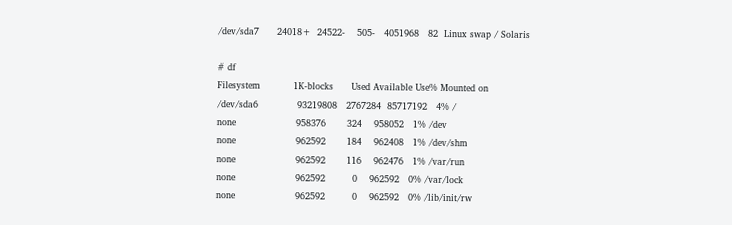/dev/sda7      24018+  24522-    505-   4051968   82  Linux swap / Solaris

# df
Filesystem           1K-blocks      Used Available Use% Mounted on
/dev/sda6             93219808   2767284  85717192   4% /
none                    958376       324    958052   1% /dev
none                    962592       184    962408   1% /dev/shm
none                    962592       116    962476   1% /var/run
none                    962592         0    962592   0% /var/lock
none                    962592         0    962592   0% /lib/init/rw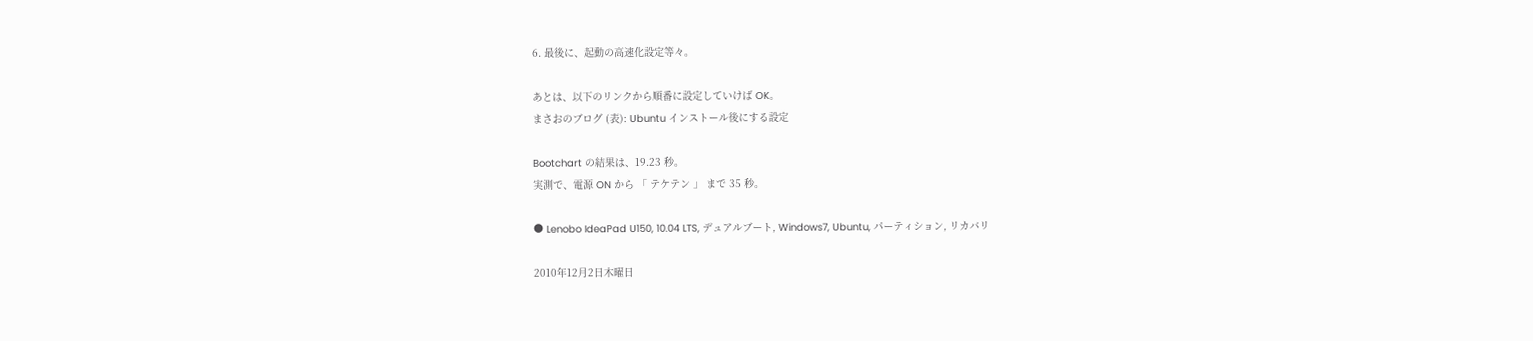6. 最後に、起動の高速化設定等々。

あとは、以下のリンクから順番に設定していけば OK。
まさおのブログ (表): Ubuntu インストール後にする設定

Bootchart の結果は、19.23 秒。
実測で、電源 ON から 「 テケテン 」 まで 35 秒。

● Lenobo IdeaPad U150, 10.04 LTS, デュアルブート, Windows7, Ubuntu, パーティション, リカバリ

2010年12月2日木曜日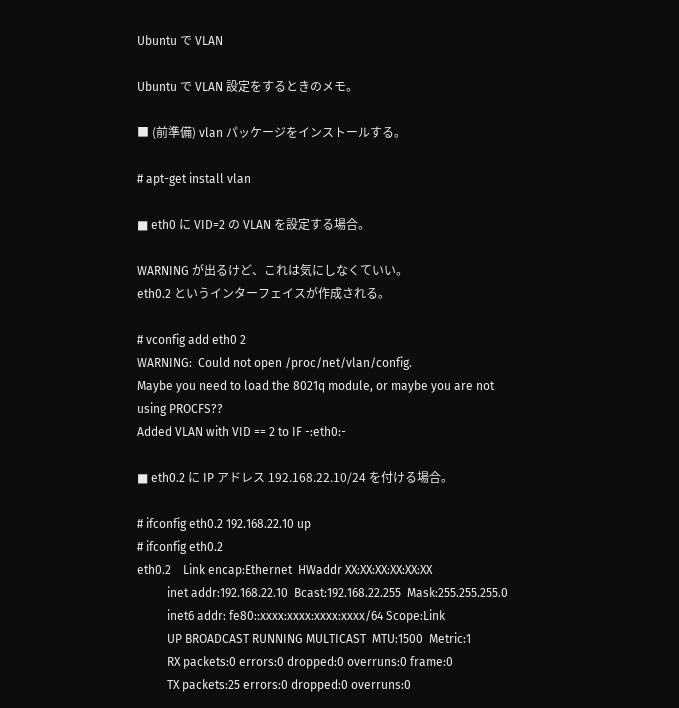Ubuntu で VLAN

Ubuntu で VLAN 設定をするときのメモ。

■ (前準備) vlan パッケージをインストールする。

# apt-get install vlan

■ eth0 に VID=2 の VLAN を設定する場合。

WARNING が出るけど、これは気にしなくていい。
eth0.2 というインターフェイスが作成される。

# vconfig add eth0 2
WARNING:  Could not open /proc/net/vlan/config.
Maybe you need to load the 8021q module, or maybe you are not using PROCFS??
Added VLAN with VID == 2 to IF -:eth0:-

■ eth0.2 に IP アドレス 192.168.22.10/24 を付ける場合。

# ifconfig eth0.2 192.168.22.10 up
# ifconfig eth0.2
eth0.2    Link encap:Ethernet  HWaddr XX:XX:XX:XX:XX:XX
          inet addr:192.168.22.10  Bcast:192.168.22.255  Mask:255.255.255.0
          inet6 addr: fe80::xxxx:xxxx:xxxx:xxxx/64 Scope:Link
          UP BROADCAST RUNNING MULTICAST  MTU:1500  Metric:1
          RX packets:0 errors:0 dropped:0 overruns:0 frame:0
          TX packets:25 errors:0 dropped:0 overruns:0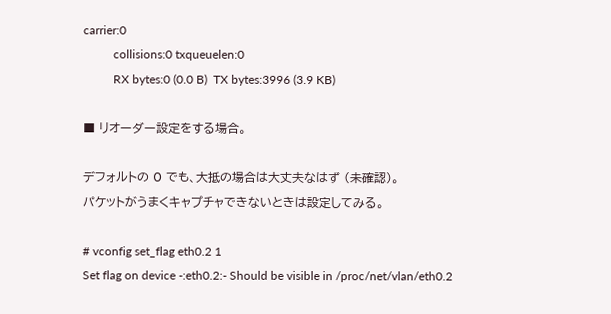carrier:0
          collisions:0 txqueuelen:0
          RX bytes:0 (0.0 B)  TX bytes:3996 (3.9 KB)

■ リオーダー設定をする場合。

デフォルトの 0 でも、大抵の場合は大丈夫なはず (未確認)。
パケットがうまくキャプチャできないときは設定してみる。

# vconfig set_flag eth0.2 1
Set flag on device -:eth0.2:- Should be visible in /proc/net/vlan/eth0.2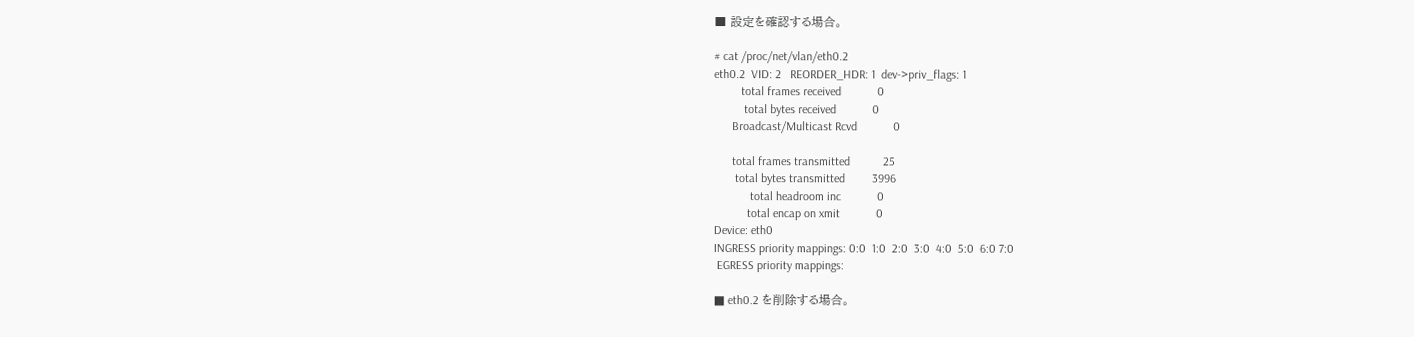■ 設定を確認する場合。

# cat /proc/net/vlan/eth0.2
eth0.2  VID: 2   REORDER_HDR: 1  dev->priv_flags: 1
         total frames received            0
          total bytes received            0
      Broadcast/Multicast Rcvd            0

      total frames transmitted           25
       total bytes transmitted         3996
            total headroom inc            0
           total encap on xmit            0
Device: eth0
INGRESS priority mappings: 0:0  1:0  2:0  3:0  4:0  5:0  6:0 7:0
 EGRESS priority mappings:

■ eth0.2 を削除する場合。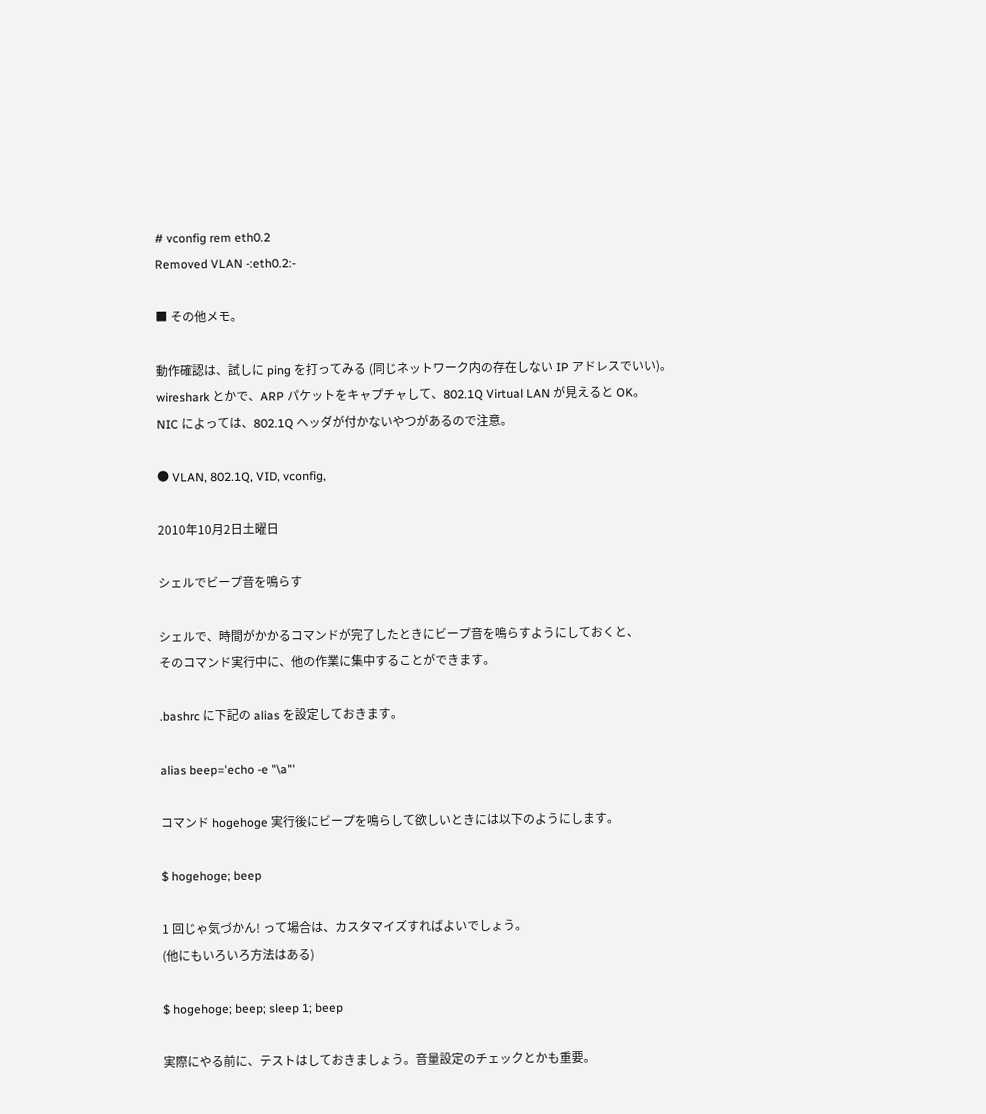# vconfig rem eth0.2
Removed VLAN -:eth0.2:-

■ その他メモ。

動作確認は、試しに ping を打ってみる (同じネットワーク内の存在しない IP アドレスでいい)。
wireshark とかで、ARP パケットをキャプチャして、802.1Q Virtual LAN が見えると OK。
NIC によっては、802.1Q ヘッダが付かないやつがあるので注意。

● VLAN, 802.1Q, VID, vconfig,

2010年10月2日土曜日

シェルでビープ音を鳴らす

シェルで、時間がかかるコマンドが完了したときにビープ音を鳴らすようにしておくと、
そのコマンド実行中に、他の作業に集中することができます。

.bashrc に下記の alias を設定しておきます。

alias beep='echo -e "\a"'

コマンド hogehoge 実行後にビープを鳴らして欲しいときには以下のようにします。

$ hogehoge; beep

1 回じゃ気づかん! って場合は、カスタマイズすればよいでしょう。
(他にもいろいろ方法はある)

$ hogehoge; beep; sleep 1; beep

実際にやる前に、テストはしておきましょう。音量設定のチェックとかも重要。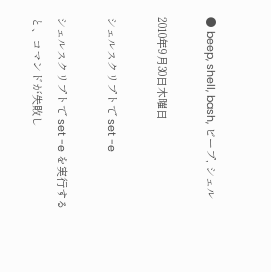● beep, shell, bash, ビープ, シェル

2010年9月30日木曜日

シェルスクリプトで set -e

シェルスクリプトで set -e を実行すると、コマンドが失敗し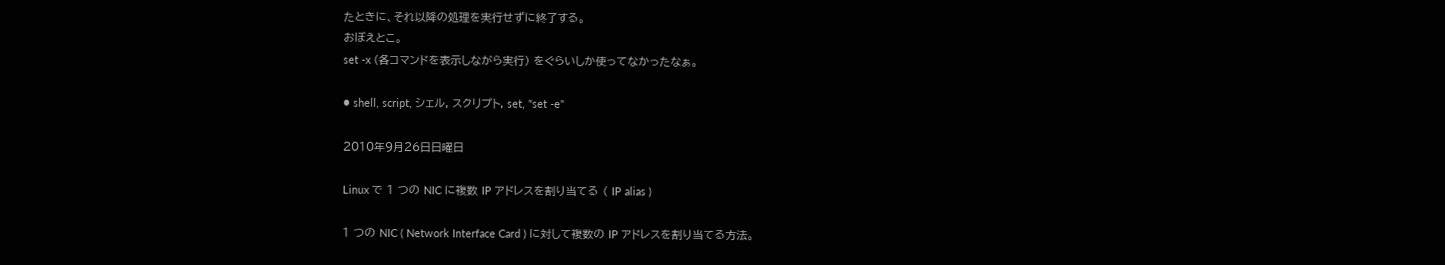たときに、それ以降の処理を実行せずに終了する。
おぼえとこ。
set -x (各コマンドを表示しながら実行) をぐらいしか使ってなかったなぁ。

● shell, script, シェル, スクリプト, set, "set -e"

2010年9月26日日曜日

Linux で 1 つの NIC に複数 IP アドレスを割り当てる ( IP alias )

1 つの NIC ( Network Interface Card ) に対して複数の IP アドレスを割り当てる方法。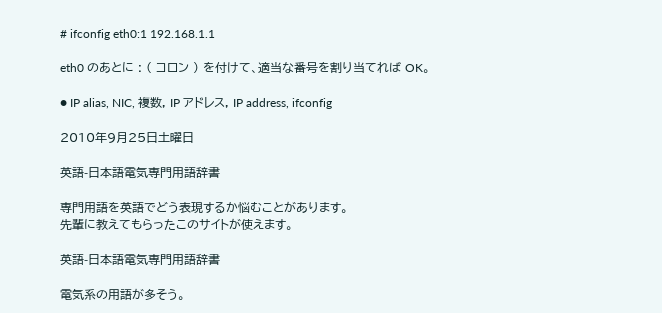# ifconfig eth0:1 192.168.1.1

eth0 のあとに : ( コロン ) を付けて、適当な番号を割り当てれば OK。

● IP alias, NIC, 複数, IP アドレス, IP address, ifconfig

2010年9月25日土曜日

英語-日本語電気専門用語辞書

専門用語を英語でどう表現するか悩むことがあります。
先輩に教えてもらったこのサイトが使えます。

英語-日本語電気専門用語辞書

電気系の用語が多そう。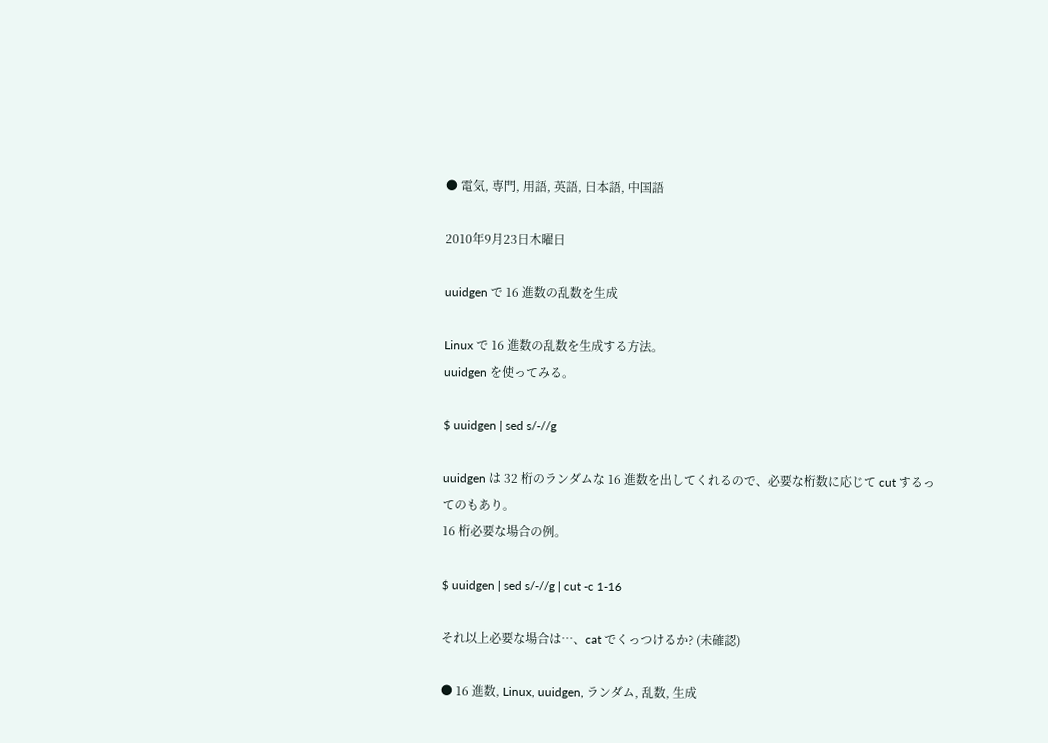● 電気, 専門, 用語, 英語, 日本語, 中国語

2010年9月23日木曜日

uuidgen で 16 進数の乱数を生成

Linux で 16 進数の乱数を生成する方法。
uuidgen を使ってみる。

$ uuidgen | sed s/-//g

uuidgen は 32 桁のランダムな 16 進数を出してくれるので、必要な桁数に応じて cut するってのもあり。
16 桁必要な場合の例。

$ uuidgen | sed s/-//g | cut -c 1-16

それ以上必要な場合は…、cat でくっつけるか? (未確認)

● 16 進数, Linux, uuidgen, ランダム, 乱数, 生成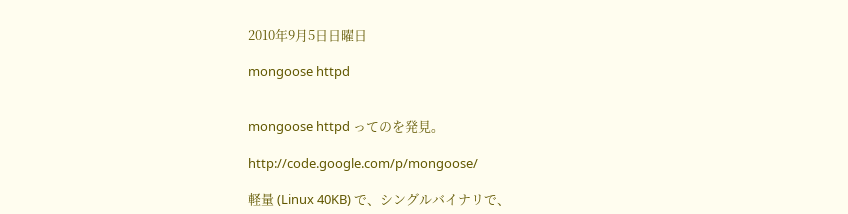2010年9月5日日曜日

mongoose httpd


mongoose httpd ってのを発見。

http://code.google.com/p/mongoose/

軽量 (Linux 40KB) で、シングルバイナリで、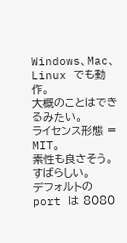Windows、Mac、Linux でも動作。
大概のことはできるみたい。
ライセンス形態 = MIT。
素性も良さそう。
すばらしい。
デフォルトの port は 8080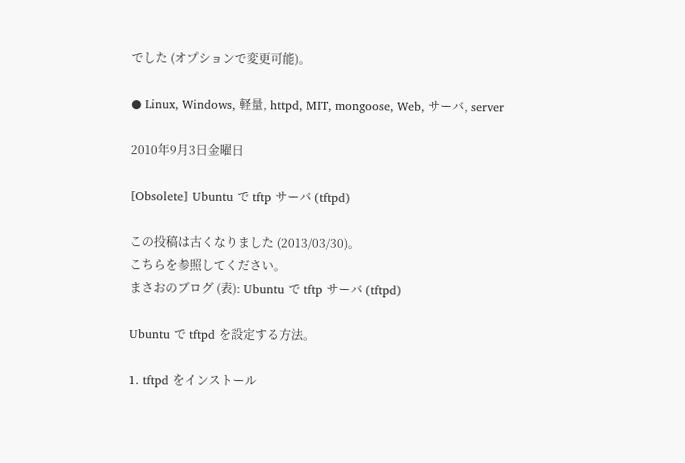でした (オプションで変更可能)。

● Linux, Windows, 軽量, httpd, MIT, mongoose, Web, サーバ, server

2010年9月3日金曜日

[Obsolete] Ubuntu で tftp サーバ (tftpd)

この投稿は古くなりました (2013/03/30)。
こちらを参照してください。
まさおのブログ (表): Ubuntu で tftp サーバ (tftpd)

Ubuntu で tftpd を設定する方法。

1. tftpd をインストール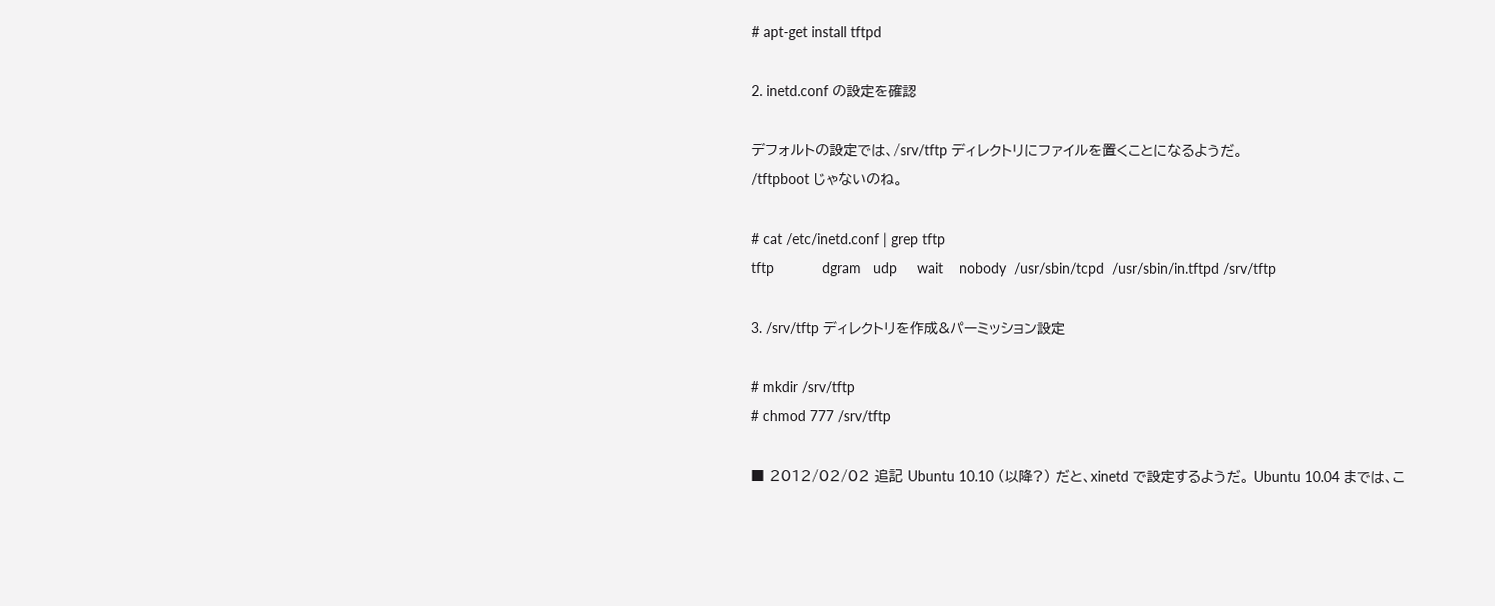# apt-get install tftpd

2. inetd.conf の設定を確認

デフォルトの設定では、/srv/tftp ディレクトリにファイルを置くことになるようだ。
/tftpboot じゃないのね。

# cat /etc/inetd.conf | grep tftp
tftp            dgram   udp     wait    nobody  /usr/sbin/tcpd  /usr/sbin/in.tftpd /srv/tftp

3. /srv/tftp ディレクトリを作成&パーミッション設定

# mkdir /srv/tftp
# chmod 777 /srv/tftp

■ 2012/02/02 追記 Ubuntu 10.10 (以降?) だと、xinetd で設定するようだ。 Ubuntu 10.04 までは、こ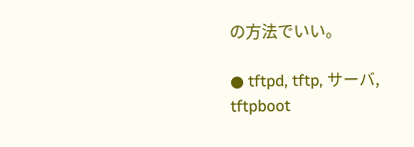の方法でいい。

● tftpd, tftp, サーバ, tftpboot